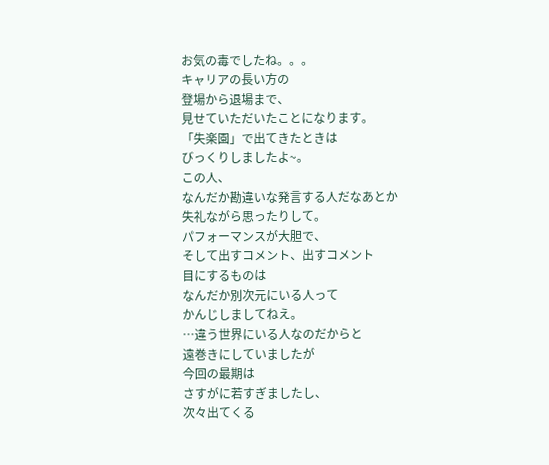お気の毒でしたね。。。
キャリアの長い方の
登場から退場まで、
見せていただいたことになります。
「失楽園」で出てきたときは
びっくりしましたよ~。
この人、
なんだか勘違いな発言する人だなあとか
失礼ながら思ったりして。
パフォーマンスが大胆で、
そして出すコメント、出すコメント
目にするものは
なんだか別次元にいる人って
かんじしましてねえ。
…違う世界にいる人なのだからと
遠巻きにしていましたが
今回の最期は
さすがに若すぎましたし、
次々出てくる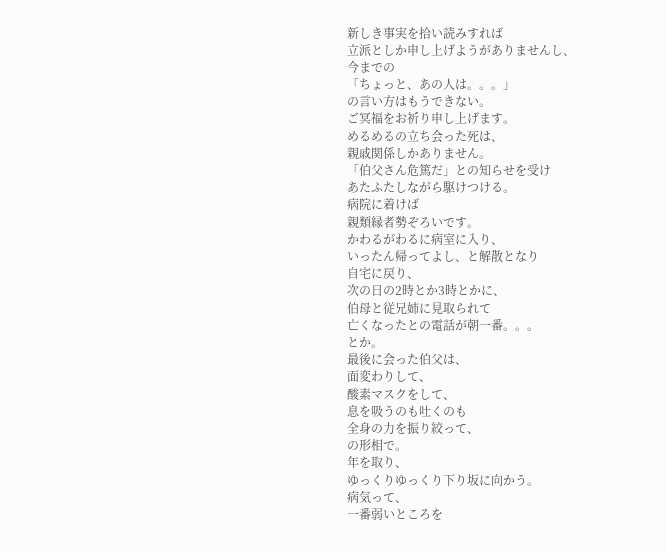新しき事実を拾い読みすれば
立派としか申し上げようがありませんし、
今までの
「ちょっと、あの人は。。。」
の言い方はもうできない。
ご冥福をお祈り申し上げます。
めるめるの立ち会った死は、
親戚関係しかありません。
「伯父さん危篤だ」との知らせを受け
あたふたしながら駆けつける。
病院に着けば
親類縁者勢ぞろいです。
かわるがわるに病室に入り、
いったん帰ってよし、と解散となり
自宅に戻り、
次の日の2時とか3時とかに、
伯母と従兄姉に見取られて
亡くなったとの電話が朝一番。。。
とか。
最後に会った伯父は、
面変わりして、
酸素マスクをして、
息を吸うのも吐くのも
全身の力を振り絞って、
の形相で。
年を取り、
ゆっくりゆっくり下り坂に向かう。
病気って、
一番弱いところを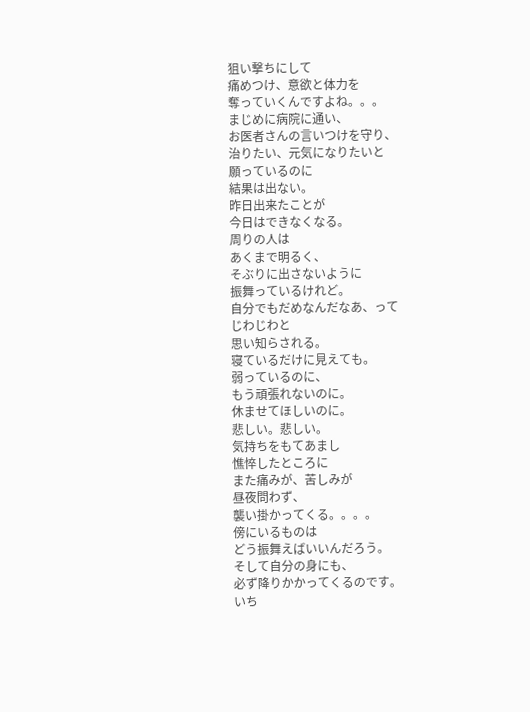狙い撃ちにして
痛めつけ、意欲と体力を
奪っていくんですよね。。。
まじめに病院に通い、
お医者さんの言いつけを守り、
治りたい、元気になりたいと
願っているのに
結果は出ない。
昨日出来たことが
今日はできなくなる。
周りの人は
あくまで明るく、
そぶりに出さないように
振舞っているけれど。
自分でもだめなんだなあ、って
じわじわと
思い知らされる。
寝ているだけに見えても。
弱っているのに、
もう頑張れないのに。
休ませてほしいのに。
悲しい。悲しい。
気持ちをもてあまし
憔悴したところに
また痛みが、苦しみが
昼夜問わず、
襲い掛かってくる。。。。
傍にいるものは
どう振舞えばいいんだろう。
そして自分の身にも、
必ず降りかかってくるのです。
いち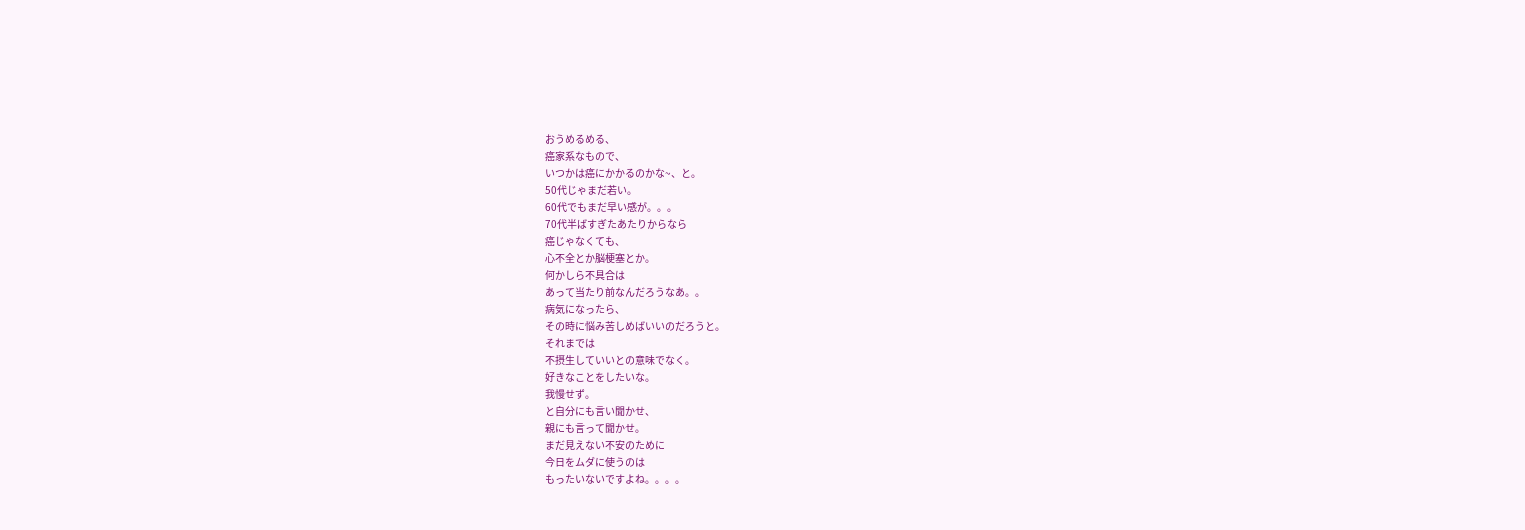おうめるめる、
癌家系なもので、
いつかは癌にかかるのかな~、と。
50代じゃまだ若い。
60代でもまだ早い感が。。。
70代半ばすぎたあたりからなら
癌じゃなくても、
心不全とか脳梗塞とか。
何かしら不具合は
あって当たり前なんだろうなあ。。
病気になったら、
その時に悩み苦しめばいいのだろうと。
それまでは
不摂生していいとの意味でなく。
好きなことをしたいな。
我慢せず。
と自分にも言い聞かせ、
親にも言って聞かせ。
まだ見えない不安のために
今日をムダに使うのは
もったいないですよね。。。。